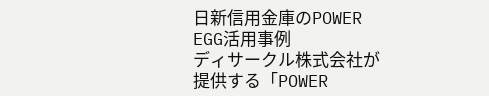日新信用金庫のPOWER EGG活用事例
ディサークル株式会社が提供する「POWER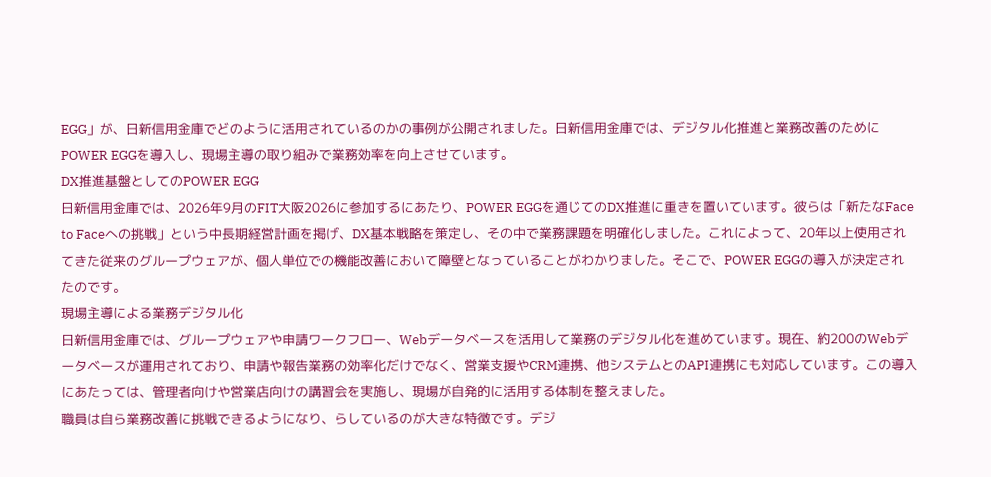EGG」が、日新信用金庫でどのように活用されているのかの事例が公開されました。日新信用金庫では、デジタル化推進と業務改善のためにPOWER EGGを導入し、現場主導の取り組みで業務効率を向上させています。
DX推進基盤としてのPOWER EGG
日新信用金庫では、2026年9月のFIT大阪2026に参加するにあたり、POWER EGGを通じてのDX推進に重きを置いています。彼らは「新たなFace to Faceへの挑戦」という中長期経営計画を掲げ、DX基本戦略を策定し、その中で業務課題を明確化しました。これによって、20年以上使用されてきた従来のグループウェアが、個人単位での機能改善において障壁となっていることがわかりました。そこで、POWER EGGの導入が決定されたのです。
現場主導による業務デジタル化
日新信用金庫では、グループウェアや申請ワークフロー、Webデータベースを活用して業務のデジタル化を進めています。現在、約200のWebデータベースが運用されており、申請や報告業務の効率化だけでなく、営業支援やCRM連携、他システムとのAPI連携にも対応しています。この導入にあたっては、管理者向けや営業店向けの講習会を実施し、現場が自発的に活用する体制を整えました。
職員は自ら業務改善に挑戦できるようになり、らしているのが大きな特徴です。デジ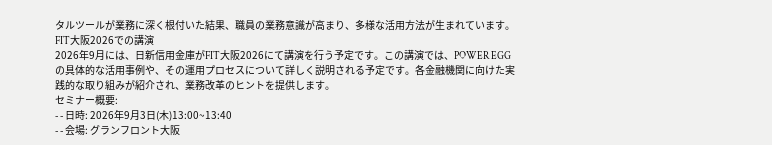タルツールが業務に深く根付いた結果、職員の業務意識が高まり、多様な活用方法が生まれています。
FIT大阪2026での講演
2026年9月には、日新信用金庫がFIT大阪2026にて講演を行う予定です。この講演では、POWER EGGの具体的な活用事例や、その運用プロセスについて詳しく説明される予定です。各金融機関に向けた実践的な取り組みが紹介され、業務改革のヒントを提供します。
セミナー概要:
- - 日時: 2026年9月3日(木)13:00~13:40
- - 会場: グランフロント大阪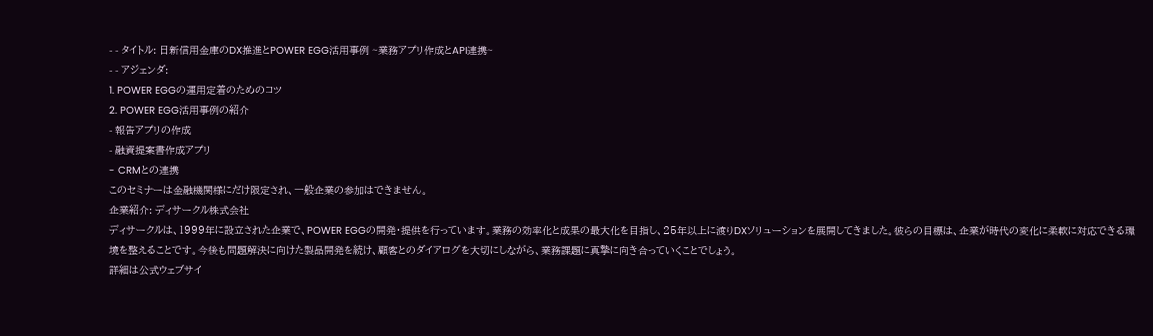- - タイトル: 日新信用金庫のDX推進とPOWER EGG活用事例 ~業務アプリ作成とAPI連携~
- - アジェンダ:
1. POWER EGGの運用定着のためのコツ
2. POWER EGG活用事例の紹介
- 報告アプリの作成
- 融資提案書作成アプリ
- CRMとの連携
このセミナーは金融機関様にだけ限定され、一般企業の参加はできません。
企業紹介: ディサークル株式会社
ディサークルは、1999年に設立された企業で、POWER EGGの開発・提供を行っています。業務の効率化と成果の最大化を目指し、25年以上に渡りDXソリューションを展開してきました。彼らの目標は、企業が時代の変化に柔軟に対応できる環境を整えることです。今後も問題解決に向けた製品開発を続け、顧客とのダイアログを大切にしながら、業務課題に真摯に向き合っていくことでしょう。
詳細は公式ウェブサイ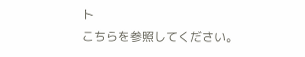ト
こちらを参照してください。